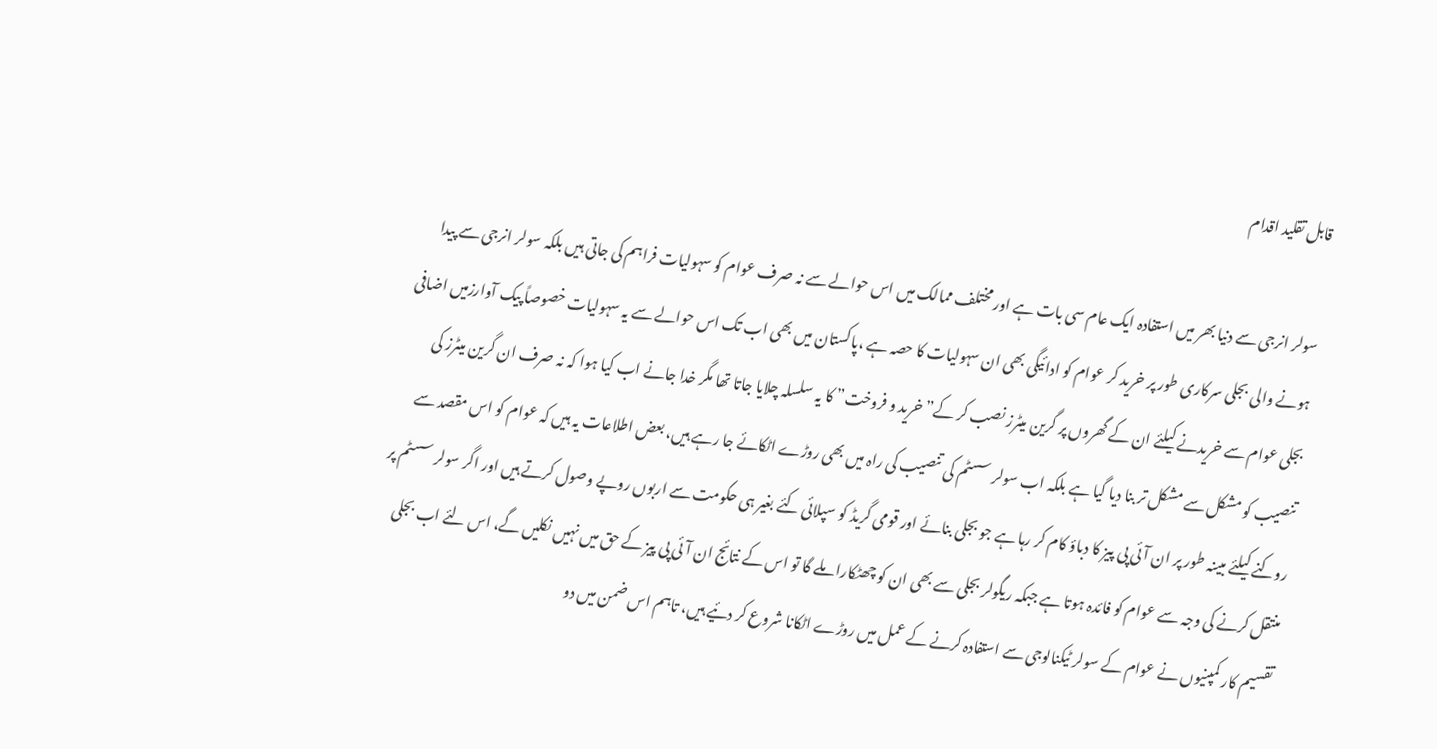قابل تقلید اقدام

سولر انرجی سے دنیا بھر میں استفادہ ایک عام سی بات ہے اور مختلف ممالک میں اس حوالے سے نہ صرف عوام کو سہولیات فراہم کی جاتی ہیں بلکہ سولر انرجی سے پیدا ہونے والی بجلی سرکاری طور پر خرید کر عوام کو ادائیگی بھی ان سہولیات کا حصہ ہے ،پاکستان میں بھی اب تک اس حوالے سے یہ سہولیات خصوصاً پیک آوارزمیں اضافی بجلی عوام سے خریدنے کیلئے ان کے گھروں پر گرین میٹرز نصب کر کے” خرید و فروخت” کا یہ سلسلہ چلایا جاتا تھا مگر خدا جانے اب کیا ہوا کہ نہ صرف ان گرین میٹرز کی تنصیب کو مشکل سے مشکل تر بنا دیا گیا ہے بلکہ اب سولر سسٹم کی تنصیب کی راہ میں بھی روڑے اٹکائے جا رہے ہیں، بعض اطلاعات یہ ہیں کہ عوام کو اس مقصد سے روکنے کیلئے مبینہ طور پر ان آئی پی پیز کا دباؤ کام کر رہا ہے جو بجلی بنائے اور قومی گریڈ کو سپلائی کئے بغیر ہی حکومت سے اربوں روپے وصول کرتے ہیں اور اگر سولر سسٹم پر منتقل کرنے کی وجہ سے عوام کو فائدہ ہوتا ہے جبکہ ریگولر بجلی سے بھی ان کو چھٹکارا ملے گا تو اس کے نتائج ان آئی پی پیز کے حق میں نہیں نکلیں گے، اس لئے اب بجلی تقسیم کار کمپنیوں نے عوام کے سولر ٹیکنالوجی سے استفادہ کرنے کے عمل میں روڑے اٹکانا شروع کر دئیے ہیں، تاہم اس ضمن میں دو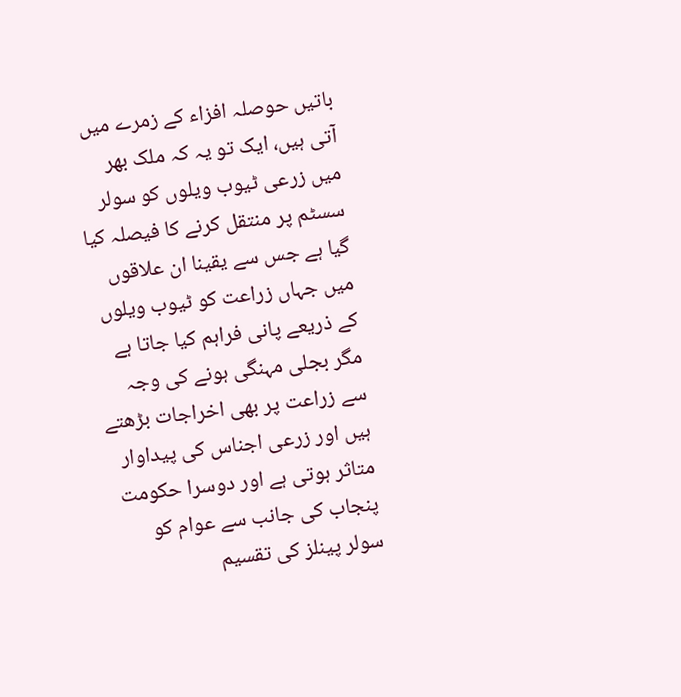باتیں حوصلہ افزاء کے زمرے میں آتی ہیں، ایک تو یہ کہ ملک بھر میں زرعی ٹیوب ویلوں کو سولر سسٹم پر منتقل کرنے کا فیصلہ کیا گیا ہے جس سے یقینا ان علاقوں میں جہاں زراعت کو ٹیوب ویلوں کے ذریعے پانی فراہم کیا جاتا ہے مگر بجلی مہنگی ہونے کی وجہ سے زراعت پر بھی اخراجات بڑھتے ہیں اور زرعی اجناس کی پیداوار متاثر ہوتی ہے اور دوسرا حکومت پنجاب کی جانب سے عوام کو سولر پینلز کی تقسیم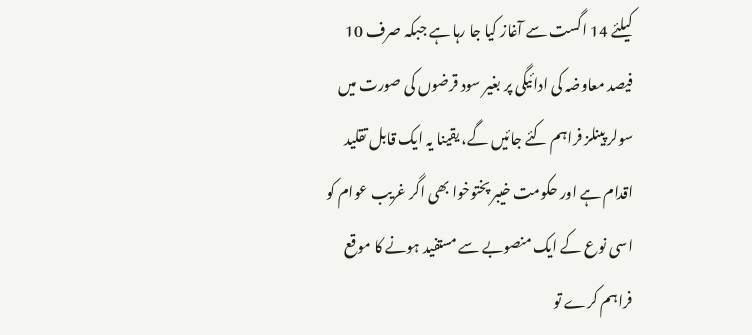کیلئے 14 اگست سے آغاز کیا جا رہا ہے جبکہ صرف 10 فیصد معاوضہ کی ادائیگی پر بغیر سود قرضوں کی صورت میں سولر پینلز فراہم کئے جائیں گے، یقینا یہ ایک قابل تقلید اقدام ہے اور حکومت خیبر پختوخوا بھی اگر غریب عوام کو اسی نوع کے ایک منصوبے سے مستفید ہونے کا موقع فراہم کرے تو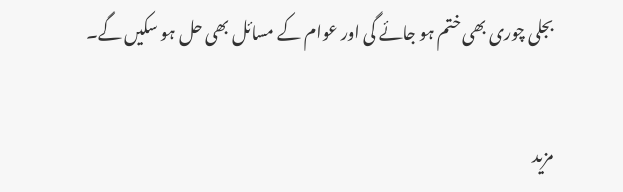بجلی چوری بھی ختم ہو جائے گی اور عوام کے مسائل بھی حل ہو سکیں گے۔

مزید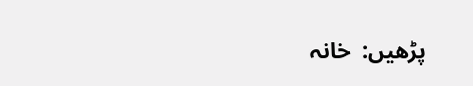پڑھیں:  خانہ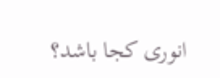انوری کجا باشد؟